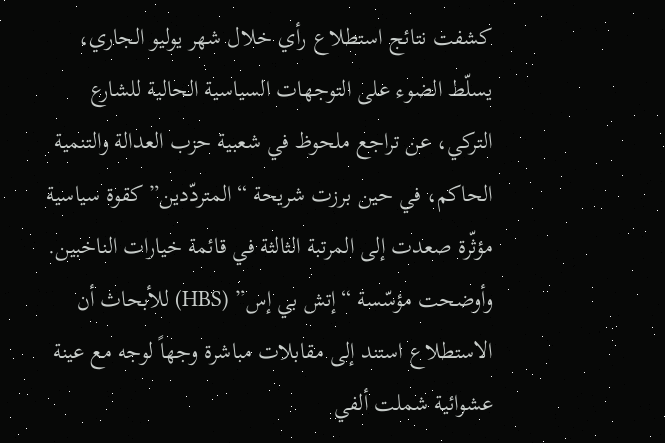كشفت نتائج استطلاع رأي خلال شهر يوليو الجاري، يسلّط الضوء على التوجهات السياسية الحالية للشارع التركي، عن تراجع ملحوظ في شعبية حزب العدالة والتنمية الحاكم، في حين برزت شريحة “المتردّدين” كقوة سياسية مؤثّرة صعدت إلى المرتبة الثالثة في قائمة خيارات الناخبين.
وأوضحت مؤسّسة “إتش بي إس” (HBS) للأبحاث أن الاستطلاع استند إلى مقابلات مباشرة وجهاً لوجه مع عينة عشوائية شملت ألفي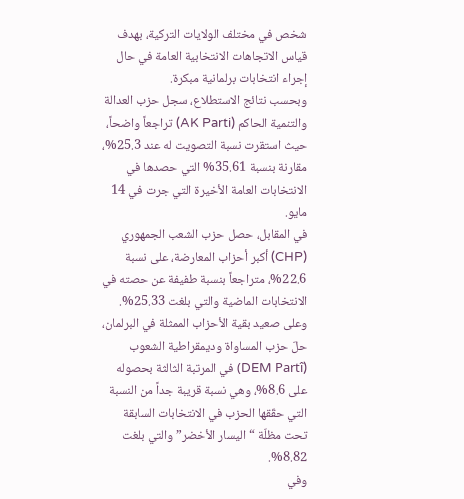شخص في مختلف الولايات التركية، بهدف قياس الاتجاهات الانتخابية العامة في حال إجراء انتخابات برلمانية مبكرة.
وبحسب نتائج الاستطلاع، سجل حزب العدالة والتنمية الحاكم (AK Parti) تراجعاً واضحاً، حيث استقرت نسبة التصويت له عند 25.3%، مقارنة بنسبة 35.61% التي حصدها في الانتخابات العامة الأخيرة التي جرت في 14 مايو.
في المقابل، حصل حزب الشعب الجمهوري (CHP) أكبر أحزاب المعارضة، على نسبة 22.6%، متراجعاً بنسبة طفيفة عن حصته في الانتخابات الماضية والتي بلغت 25.33%.
وعلى صعيد بقية الأحزاب الممثلة في البرلمان، حلّ حزب المساواة وديمقراطية الشعوب (DEM Partî) في المرتبة الثالثة بحصوله على 8.6%، وهي نسبة قريبة جداً من النسبة التي حقّقها الحزب في الانتخابات السابقة تحت مظلّة “اليسار الأخضر” والتي بلغت 8.82%.
وفي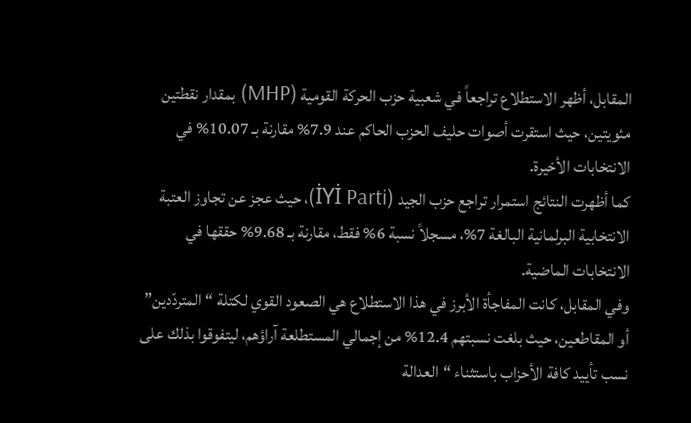المقابل، أظهر الاستطلاع تراجعاً في شعبية حزب الحركة القومية (MHP) بمقدار نقطتين مئويتين، حيث استقرت أصوات حليف الحزب الحاكم عند 7.9% مقارنة بـ 10.07% في الانتخابات الأخيرة.
كما أظهرت النتائج استمرار تراجع حزب الجيد (İYİ Parti)، حيث عجز عن تجاوز العتبة الانتخابية البرلمانية البالغة 7%، مسجلاً نسبة 6% فقط، مقارنة بـ 9.68% حققها في الانتخابات الماضية.
وفي المقابل، كانت المفاجأة الأبرز في هذا الاستطلاع هي الصعود القوي لكتلة “المتردّدين” أو المقاطعين، حيث بلغت نسبتهم 12.4% من إجمالي المستطلعة آراؤهم، ليتفوقوا بذلك على نسب تأييد كافة الأحزاب باستثناء “العدالة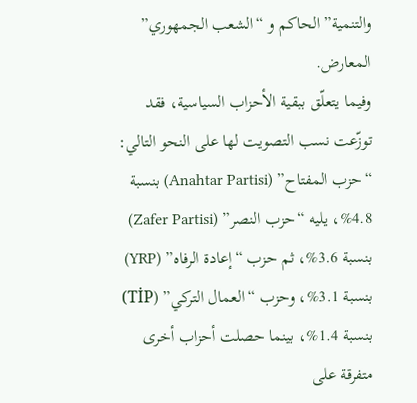والتنمية” الحاكم و “الشعب الجمهوري” المعارض.
وفيما يتعلّق ببقية الأحزاب السياسية، فقد توزّعت نسب التصويت لها على النحو التالي: “حزب المفتاح” (Anahtar Partisi) بنسبة 4.8%، يليه “حزب النصر” (Zafer Partisi) بنسبة 3.6%، ثم حزب “إعادة الرفاه” (YRP) بنسبة 3.1%، وحزب “العمال التركي” (TİP) بنسبة 1.4%، بينما حصلت أحزاب أخرى متفرقة على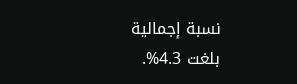نسبة إجمالية بلغت 4.3%.